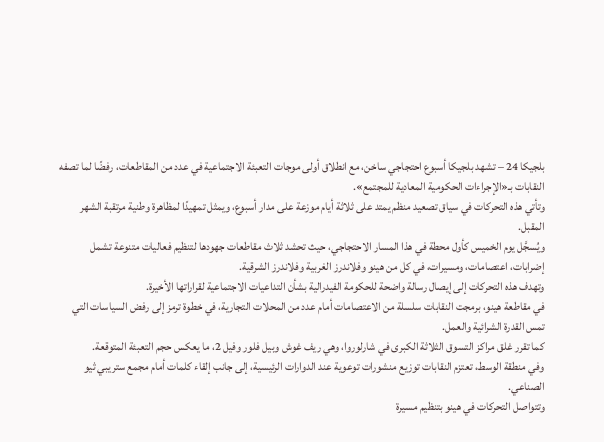بلجيكا 24 – تشهد بلجيكا أسبوع احتجاجي ساخن، مع انطلاق أولى موجات التعبئة الاجتماعية في عدد من المقاطعات، رفضًا لما تصفه النقابات بـ«الإجراءات الحكومية المعادية للمجتمع».
وتأتي هذه التحركات في سياق تصعيد منظم يمتد على ثلاثة أيام موزعة على مدار أسبوع، ويمثل تمهيدًا لمظاهرة وطنية مرتقبة الشهر المقبل.
ويُسجَّل يوم الخميس كأول محطة في هذا المسار الاحتجاجي، حيث تحشد ثلاث مقاطعات جهودها لتنظيم فعاليات متنوعة تشمل إضرابات، اعتصامات، ومسيرات، في كل من هينو وفلاندرز الغربية وفلاندرز الشرقية.
وتهدف هذه التحركات إلى إيصال رسالة واضحة للحكومة الفيدرالية بشأن التداعيات الاجتماعية لقراراتها الأخيرة.
في مقاطعة هينو، برمجت النقابات سلسلة من الاعتصامات أمام عدد من المحلات التجارية، في خطوة ترمز إلى رفض السياسات التي تمس القدرة الشرائية والعمل.
كما تقرر غلق مراكز التسوق الثلاثة الكبرى في شارلوروا، وهي ريف غوش وبيل فلور وفيل 2، ما يعكس حجم التعبئة المتوقعة.
وفي منطقة الوسط، تعتزم النقابات توزيع منشورات توعوية عند الدوارات الرئيسية، إلى جانب إلقاء كلمات أمام مجمع ستريبي ثيو الصناعي.
وتتواصل التحركات في هينو بتنظيم مسيرة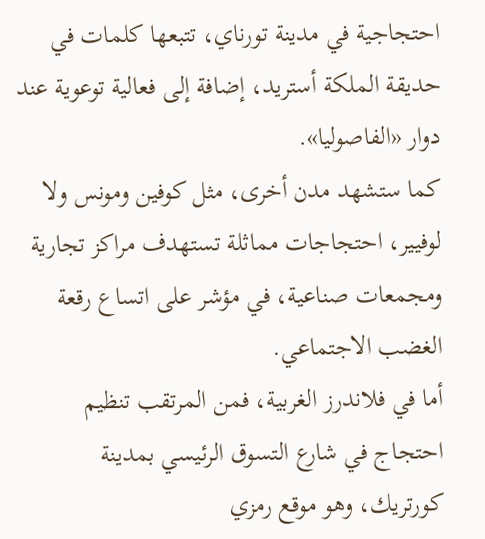احتجاجية في مدينة تورناي، تتبعها كلمات في حديقة الملكة أستريد، إضافة إلى فعالية توعوية عند دوار «الفاصوليا».
كما ستشهد مدن أخرى، مثل كوفين ومونس ولا لوفيير، احتجاجات مماثلة تستهدف مراكز تجارية ومجمعات صناعية، في مؤشر على اتساع رقعة الغضب الاجتماعي.
أما في فلاندرز الغربية، فمن المرتقب تنظيم احتجاج في شارع التسوق الرئيسي بمدينة كورتريك، وهو موقع رمزي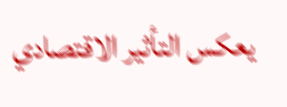يعكس التأثير الاقتصادي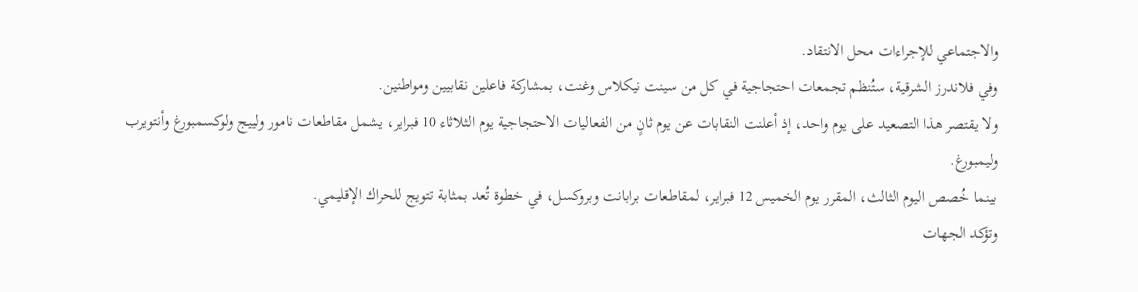والاجتماعي للإجراءات محل الانتقاد.
وفي فلاندرز الشرقية، ستُنظم تجمعات احتجاجية في كل من سينت نيكلاس وغنت، بمشاركة فاعلين نقابيين ومواطنين.
ولا يقتصر هذا التصعيد على يوم واحد، إذ أعلنت النقابات عن يوم ثانٍ من الفعاليات الاحتجاجية يوم الثلاثاء 10 فبراير، يشمل مقاطعات نامور ولييج ولوكسمبورغ وأنتويرب وليمبورغ.
بينما خُصص اليوم الثالث، المقرر يوم الخميس 12 فبراير، لمقاطعات برابانت وبروكسل، في خطوة تُعد بمثابة تتويج للحراك الإقليمي.
وتؤكد الجهات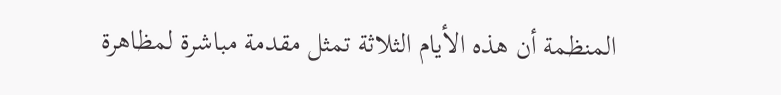المنظمة أن هذه الأيام الثلاثة تمثل مقدمة مباشرة لمظاهرة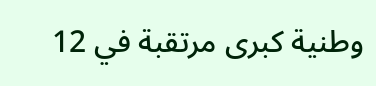وطنية كبرى مرتقبة في 12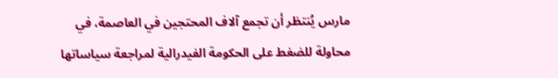مارس يُنتظر أن تجمع آلاف المحتجين في العاصمة، في محاولة للضغط على الحكومة الفيدرالية لمراجعة سياساتها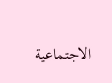الاجتماعية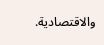والاقتصادية.